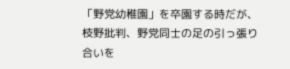「野党幼稚園」を卒園する時だが、枝野批判、野党同士の足の引っ張り合いを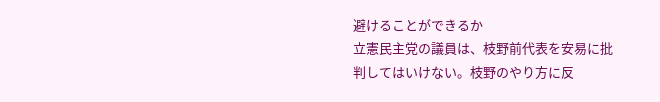避けることができるか
立憲民主党の議員は、枝野前代表を安易に批判してはいけない。枝野のやり方に反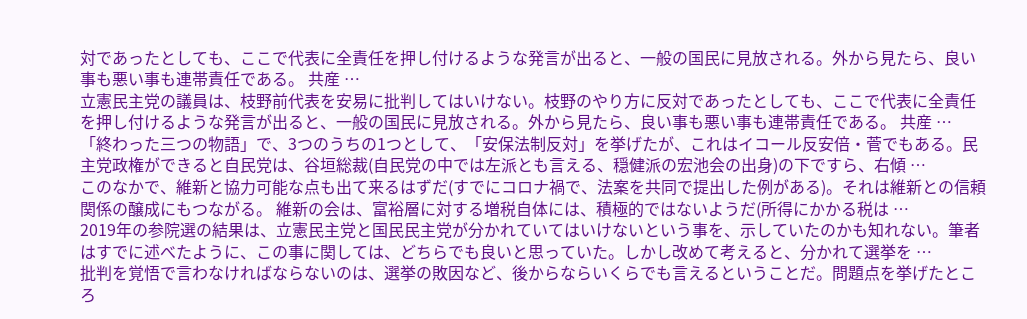対であったとしても、ここで代表に全責任を押し付けるような発言が出ると、一般の国民に見放される。外から見たら、良い事も悪い事も連帯責任である。 共産 …
立憲民主党の議員は、枝野前代表を安易に批判してはいけない。枝野のやり方に反対であったとしても、ここで代表に全責任を押し付けるような発言が出ると、一般の国民に見放される。外から見たら、良い事も悪い事も連帯責任である。 共産 …
「終わった三つの物語」で、3つのうちの1つとして、「安保法制反対」を挙げたが、これはイコール反安倍・菅でもある。民主党政権ができると自民党は、谷垣総裁(自民党の中では左派とも言える、穏健派の宏池会の出身)の下ですら、右傾 …
このなかで、維新と協力可能な点も出て来るはずだ(すでにコロナ禍で、法案を共同で提出した例がある)。それは維新との信頼関係の醸成にもつながる。 維新の会は、富裕層に対する増税自体には、積極的ではないようだ(所得にかかる税は …
2019年の参院選の結果は、立憲民主党と国民民主党が分かれていてはいけないという事を、示していたのかも知れない。筆者はすでに述べたように、この事に関しては、どちらでも良いと思っていた。しかし改めて考えると、分かれて選挙を …
批判を覚悟で言わなければならないのは、選挙の敗因など、後からならいくらでも言えるということだ。問題点を挙げたところ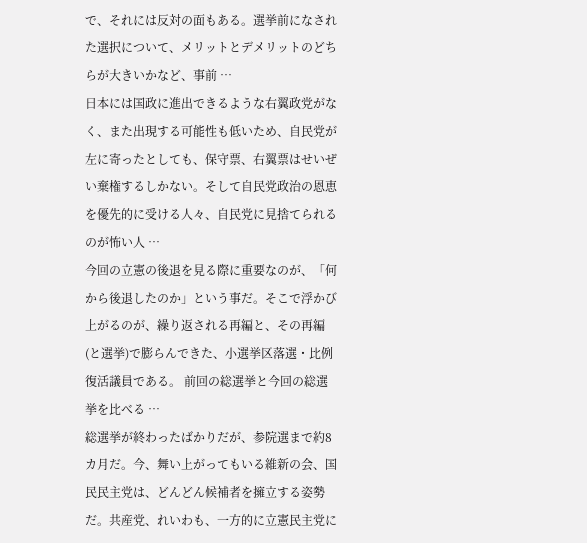で、それには反対の面もある。選挙前になされた選択について、メリットとデメリットのどちらが大きいかなど、事前 …
日本には国政に進出できるような右翼政党がなく、また出現する可能性も低いため、自民党が左に寄ったとしても、保守票、右翼票はせいぜい棄権するしかない。そして自民党政治の恩恵を優先的に受ける人々、自民党に見捨てられるのが怖い人 …
今回の立憲の後退を見る際に重要なのが、「何から後退したのか」という事だ。そこで浮かび上がるのが、繰り返される再編と、その再編(と選挙)で膨らんできた、小選挙区落選・比例復活議員である。 前回の総選挙と今回の総選挙を比べる …
総選挙が終わったばかりだが、参院選まで約8カ月だ。今、舞い上がってもいる維新の会、国民民主党は、どんどん候補者を擁立する姿勢だ。共産党、れいわも、一方的に立憲民主党に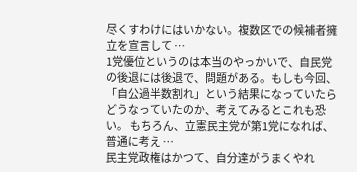尽くすわけにはいかない。複数区での候補者擁立を宣言して …
1党優位というのは本当のやっかいで、自民党の後退には後退で、問題がある。もしも今回、「自公過半数割れ」という結果になっていたらどうなっていたのか、考えてみるとこれも恐い。 もちろん、立憲民主党が第1党になれば、普通に考え …
民主党政権はかつて、自分達がうまくやれ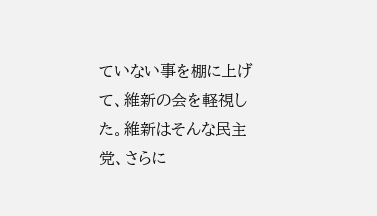ていない事を棚に上げて、維新の会を軽視した。維新はそんな民主党、さらに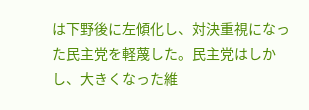は下野後に左傾化し、対決重視になった民主党を軽蔑した。民主党はしかし、大きくなった維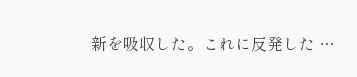新を吸収した。これに反発した …